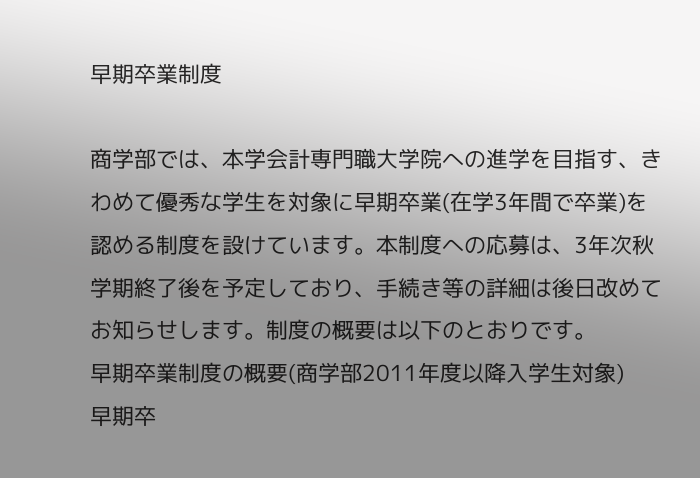早期卒業制度

商学部では、本学会計専門職大学院への進学を目指す、きわめて優秀な学生を対象に早期卒業(在学3年間で卒業)を認める制度を設けています。本制度への応募は、3年次秋学期終了後を予定しており、手続き等の詳細は後日改めてお知らせします。制度の概要は以下のとおりです。
早期卒業制度の概要(商学部2011年度以降入学生対象)
早期卒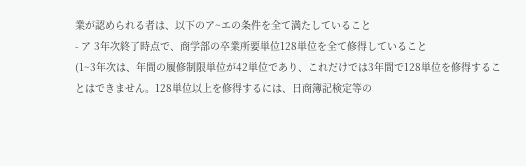業が認められる者は、以下のア~エの条件を全て満たしていること
- ア 3年次終了時点で、商学部の卒業所要単位128単位を全て修得していること
(1~3年次は、年間の履修制限単位が42単位であり、これだけでは3年間で128単位を修得することはできません。128単位以上を修得するには、日商簿記検定等の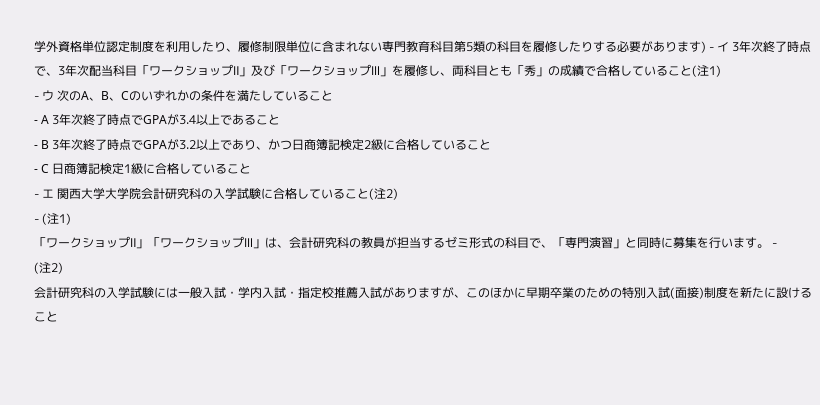学外資格単位認定制度を利用したり、履修制限単位に含まれない専門教育科目第5類の科目を履修したりする必要があります) - イ 3年次終了時点で、3年次配当科目「ワークショップⅡ」及び「ワークショップⅢ」を履修し、両科目とも「秀」の成績で合格していること(注1)
- ウ 次のA、B、Cのいずれかの条件を満たしていること
- A 3年次終了時点でGPAが3.4以上であること
- B 3年次終了時点でGPAが3.2以上であり、かつ日商簿記検定2級に合格していること
- C 日商簿記検定1級に合格していること
- エ 関西大学大学院会計研究科の入学試験に合格していること(注2)
- (注1)
「ワークショップⅡ」「ワークショップⅢ」は、会計研究科の教員が担当するゼミ形式の科目で、「専門演習」と同時に募集を行います。 -
(注2)
会計研究科の入学試験には一般入試・学内入試・指定校推薦入試がありますが、このほかに早期卒業のための特別入試(面接)制度を新たに設けること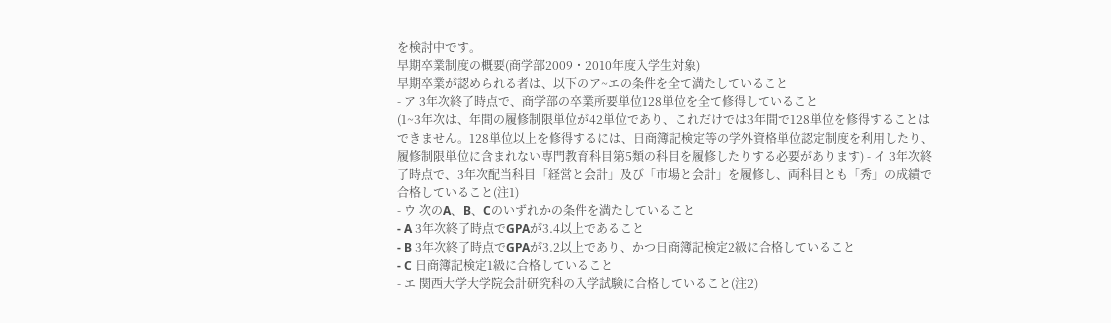を検討中です。
早期卒業制度の概要(商学部2009・2010年度入学生対象)
早期卒業が認められる者は、以下のア~エの条件を全て満たしていること
- ア 3年次終了時点で、商学部の卒業所要単位128単位を全て修得していること
(1~3年次は、年間の履修制限単位が42単位であり、これだけでは3年間で128単位を修得することはできません。128単位以上を修得するには、日商簿記検定等の学外資格単位認定制度を利用したり、履修制限単位に含まれない専門教育科目第5類の科目を履修したりする必要があります) - イ 3年次終了時点で、3年次配当科目「経営と会計」及び「市場と会計」を履修し、両科目とも「秀」の成績で合格していること(注1)
- ウ 次のA、B、Cのいずれかの条件を満たしていること
- A 3年次終了時点でGPAが3.4以上であること
- B 3年次終了時点でGPAが3.2以上であり、かつ日商簿記検定2級に合格していること
- C 日商簿記検定1級に合格していること
- エ 関西大学大学院会計研究科の入学試験に合格していること(注2)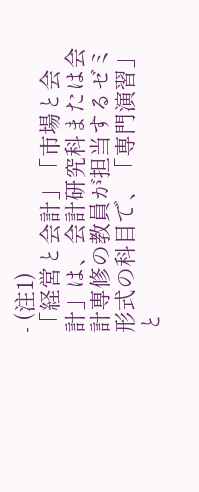- (注1)
「経営と会計」「市場と会計」は、会計研究科または会計専修の教員が担当するゼミ形式の科目で、「専門演習」と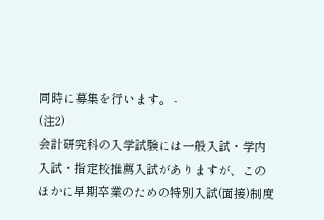同時に募集を行います。 -
(注2)
会計研究科の入学試験には一般入試・学内入試・指定校推薦入試がありますが、このほかに早期卒業のための特別入試(面接)制度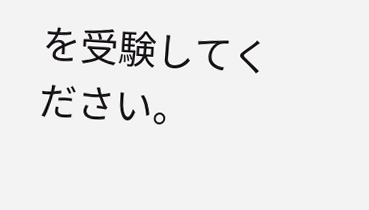を受験してください。